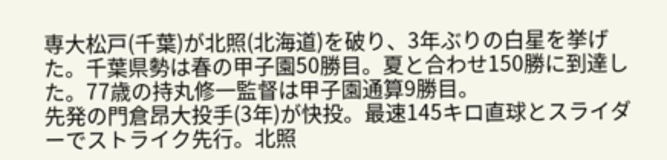専大松戸(千葉)が北照(北海道)を破り、3年ぶりの白星を挙げた。千葉県勢は春の甲子園50勝目。夏と合わせ150勝に到達した。77歳の持丸修一監督は甲子園通算9勝目。
先発の門倉昂大投手(3年)が快投。最速145キロ直球とスライダーでストライク先行。北照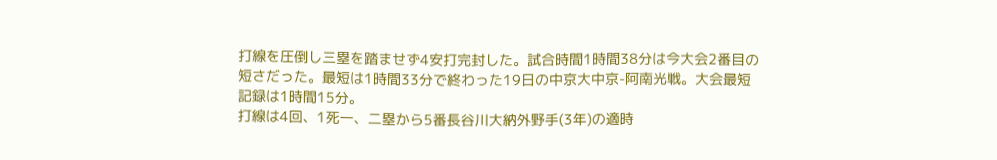打線を圧倒し三塁を踏ませず4安打完封した。試合時間1時間38分は今大会2番目の短さだった。最短は1時間33分で終わった19日の中京大中京-阿南光戦。大会最短記録は1時間15分。
打線は4回、1死一、二塁から5番長谷川大納外野手(3年)の適時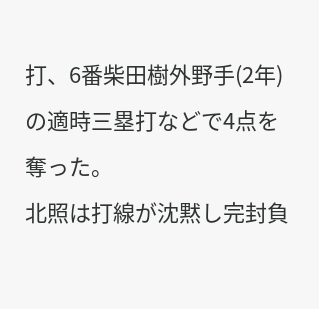打、6番柴田樹外野手(2年)の適時三塁打などで4点を奪った。
北照は打線が沈黙し完封負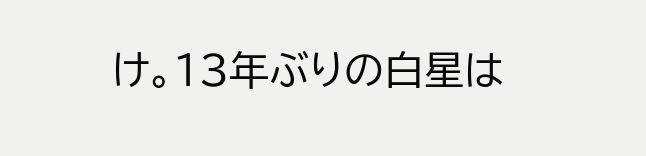け。13年ぶりの白星は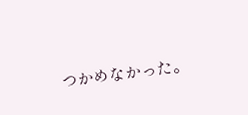つかめなかった。